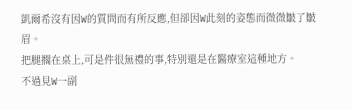凱爾希沒有因W的質問而有所反應,但卻因W此刻的姿態而微微皺了皺眉。
把腿擱在桌上,可是件很無禮的事,特別還是在醫療室這種地方。
不過見W一副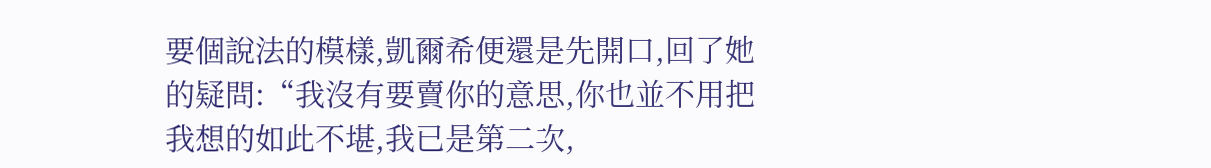要個說法的模樣,凱爾希便還是先開口,回了她的疑問:“我沒有要賣你的意思,你也並不用把我想的如此不堪,我已是第二次,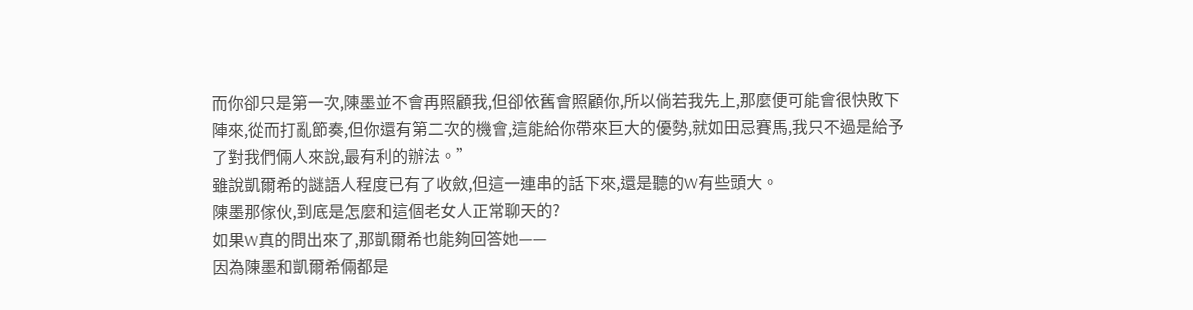而你卻只是第一次,陳墨並不會再照顧我,但卻依舊會照顧你,所以倘若我先上,那麼便可能會很快敗下陣來,從而打亂節奏,但你還有第二次的機會,這能給你帶來巨大的優勢,就如田忌賽馬,我只不過是給予了對我們倆人來說,最有利的辦法。”
雖說凱爾希的謎語人程度已有了收斂,但這一連串的話下來,還是聽的W有些頭大。
陳墨那傢伙,到底是怎麼和這個老女人正常聊天的?
如果W真的問出來了,那凱爾希也能夠回答她——
因為陳墨和凱爾希倆都是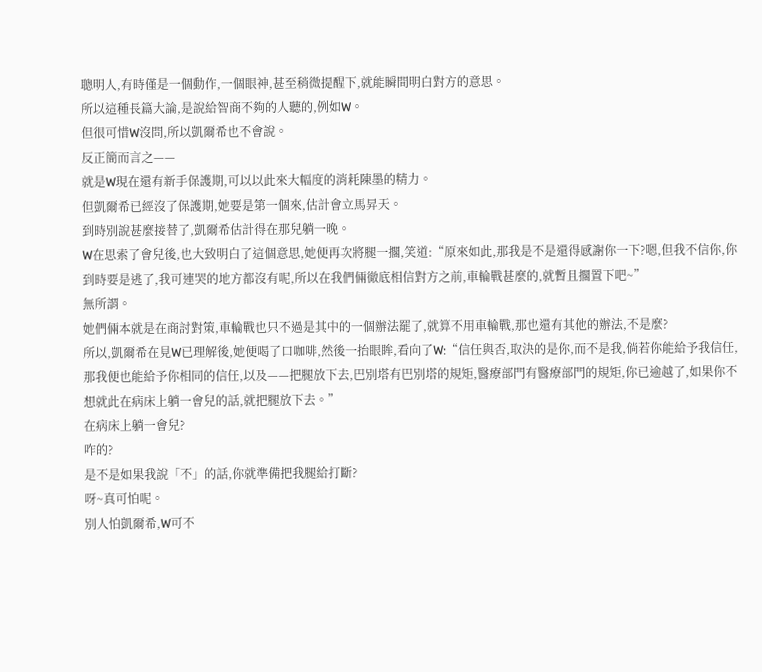聰明人,有時僅是一個動作,一個眼神,甚至稍微提醒下,就能瞬間明白對方的意思。
所以這種長篇大論,是說給智商不夠的人聽的,例如W。
但很可惜W沒問,所以凱爾希也不會說。
反正簡而言之——
就是W現在還有新手保護期,可以以此來大幅度的消耗陳墨的精力。
但凱爾希已經沒了保護期,她要是第一個來,估計會立馬昇天。
到時別說甚麼接替了,凱爾希估計得在那兒躺一晚。
W在思索了會兒後,也大致明白了這個意思,她便再次將腿一擱,笑道:“原來如此,那我是不是還得感謝你一下?嗯,但我不信你,你到時要是逃了,我可連哭的地方都沒有呢,所以在我們倆徹底相信對方之前,車輪戰甚麼的,就暫且擱置下吧~”
無所謂。
她們倆本就是在商討對策,車輪戰也只不過是其中的一個辦法罷了,就算不用車輪戰,那也還有其他的辦法,不是麼?
所以,凱爾希在見W已理解後,她便喝了口咖啡,然後一抬眼眸,看向了W:“信任與否,取決的是你,而不是我,倘若你能給予我信任,那我便也能給予你相同的信任,以及——把腿放下去,巴別塔有巴別塔的規矩,醫療部門有醫療部門的規矩,你已逾越了,如果你不想就此在病床上躺一會兒的話,就把腿放下去。”
在病床上躺一會兒?
咋的?
是不是如果我說「不」的話,你就準備把我腿給打斷?
呀~真可怕呢。
別人怕凱爾希,W可不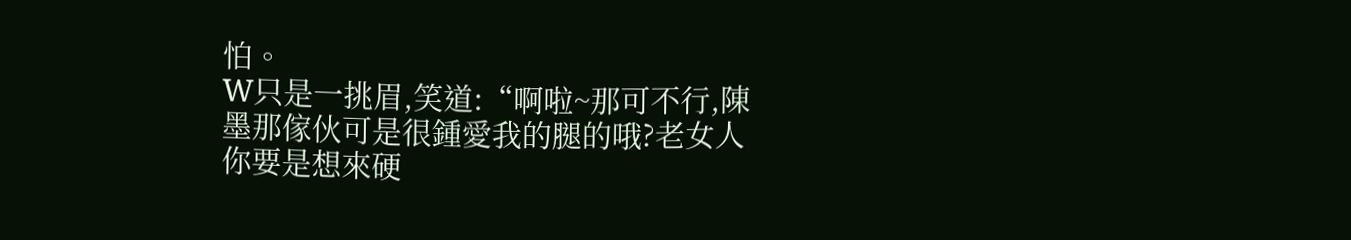怕。
W只是一挑眉,笑道:“啊啦~那可不行,陳墨那傢伙可是很鍾愛我的腿的哦?老女人你要是想來硬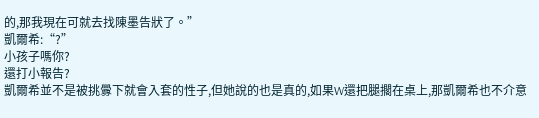的,那我現在可就去找陳墨告狀了。”
凱爾希:“?”
小孩子嗎你?
還打小報告?
凱爾希並不是被挑釁下就會入套的性子,但她說的也是真的,如果W還把腿擱在桌上,那凱爾希也不介意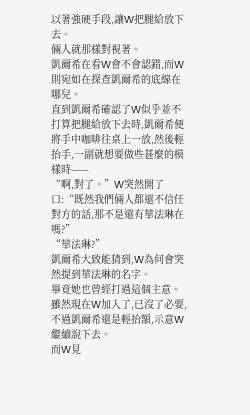以著強硬手段,讓W把腿給放下去。
倆人就那樣對視著。
凱爾希在看W會不會認錯,而W則宛如在探查凱爾希的底線在哪兒。
直到凱爾希確認了W似乎並不打算把腿給放下去時,凱爾希便將手中咖啡往桌上一放,然後輕抬手,一副就想要做些甚麼的模樣時——
“啊,對了。”W突然開了口:“既然我們倆人都還不信任對方的話,那不是還有華法琳在嗎?”
“華法琳?”
凱爾希大致能猜到,W為何會突然提到華法琳的名字。
畢竟她也曾經打過這個主意。
雖然現在W加入了,已沒了必要,不過凱爾希還是輕抬額,示意W繼續說下去。
而W見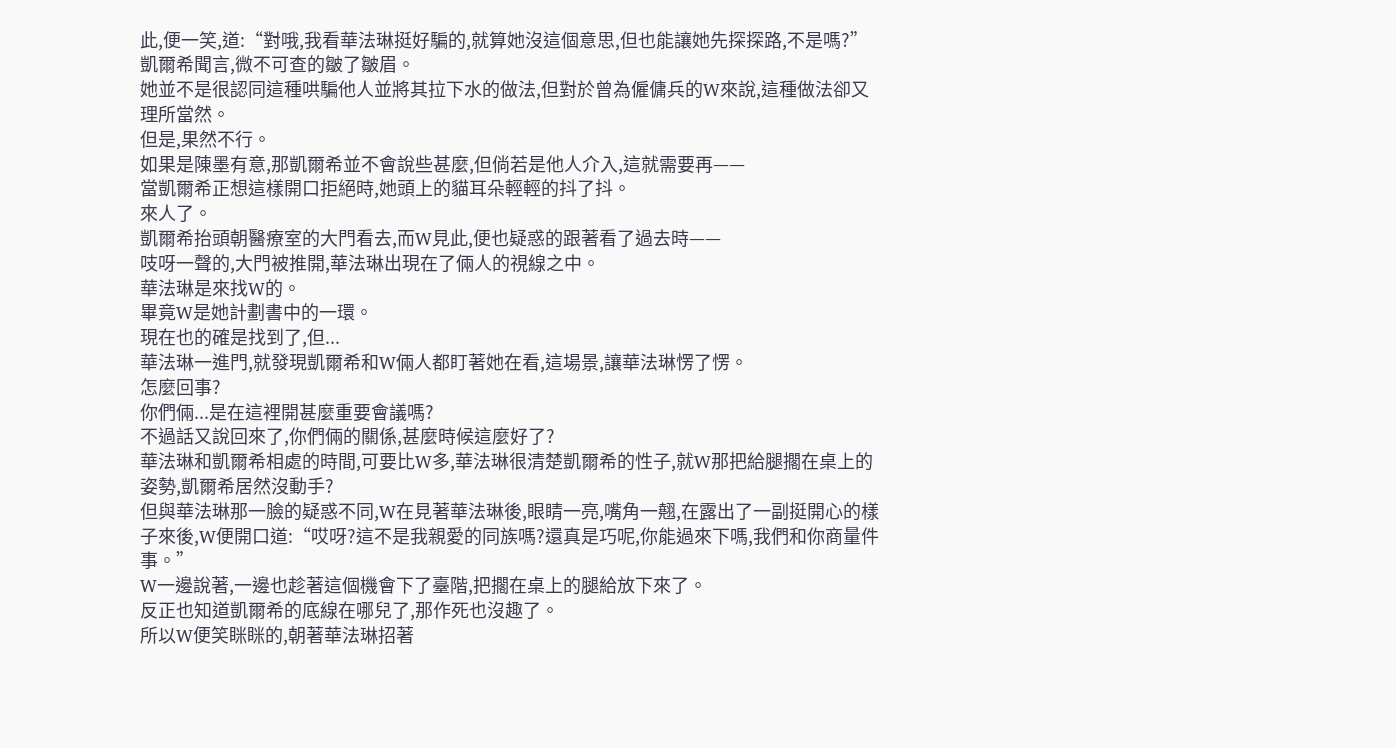此,便一笑,道:“對哦,我看華法琳挺好騙的,就算她沒這個意思,但也能讓她先探探路,不是嗎?”
凱爾希聞言,微不可查的皺了皺眉。
她並不是很認同這種哄騙他人並將其拉下水的做法,但對於曾為僱傭兵的W來說,這種做法卻又理所當然。
但是,果然不行。
如果是陳墨有意,那凱爾希並不會說些甚麼,但倘若是他人介入,這就需要再——
當凱爾希正想這樣開口拒絕時,她頭上的貓耳朵輕輕的抖了抖。
來人了。
凱爾希抬頭朝醫療室的大門看去,而W見此,便也疑惑的跟著看了過去時——
吱呀一聲的,大門被推開,華法琳出現在了倆人的視線之中。
華法琳是來找W的。
畢竟W是她計劃書中的一環。
現在也的確是找到了,但...
華法琳一進門,就發現凱爾希和W倆人都盯著她在看,這場景,讓華法琳愣了愣。
怎麼回事?
你們倆...是在這裡開甚麼重要會議嗎?
不過話又說回來了,你們倆的關係,甚麼時候這麼好了?
華法琳和凱爾希相處的時間,可要比W多,華法琳很清楚凱爾希的性子,就W那把給腿擱在桌上的姿勢,凱爾希居然沒動手?
但與華法琳那一臉的疑惑不同,W在見著華法琳後,眼睛一亮,嘴角一翹,在露出了一副挺開心的樣子來後,W便開口道:“哎呀?這不是我親愛的同族嗎?還真是巧呢,你能過來下嗎,我們和你商量件事。”
W一邊說著,一邊也趁著這個機會下了臺階,把擱在桌上的腿給放下來了。
反正也知道凱爾希的底線在哪兒了,那作死也沒趣了。
所以W便笑眯眯的,朝著華法琳招著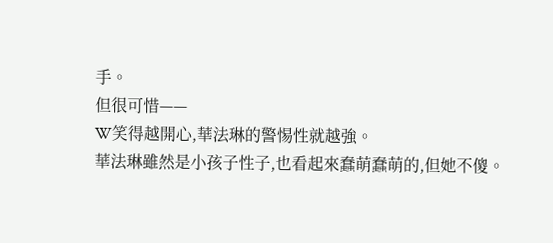手。
但很可惜——
W笑得越開心,華法琳的警惕性就越強。
華法琳雖然是小孩子性子,也看起來蠢萌蠢萌的,但她不傻。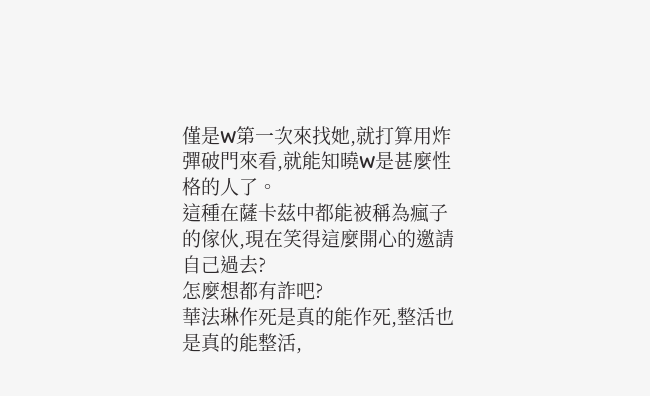僅是W第一次來找她,就打算用炸彈破門來看,就能知曉W是甚麼性格的人了。
這種在薩卡茲中都能被稱為瘋子的傢伙,現在笑得這麼開心的邀請自己過去?
怎麼想都有詐吧?
華法琳作死是真的能作死,整活也是真的能整活,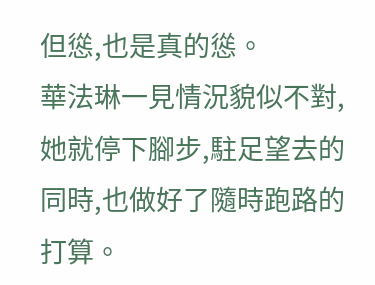但慫,也是真的慫。
華法琳一見情況貌似不對,她就停下腳步,駐足望去的同時,也做好了隨時跑路的打算。